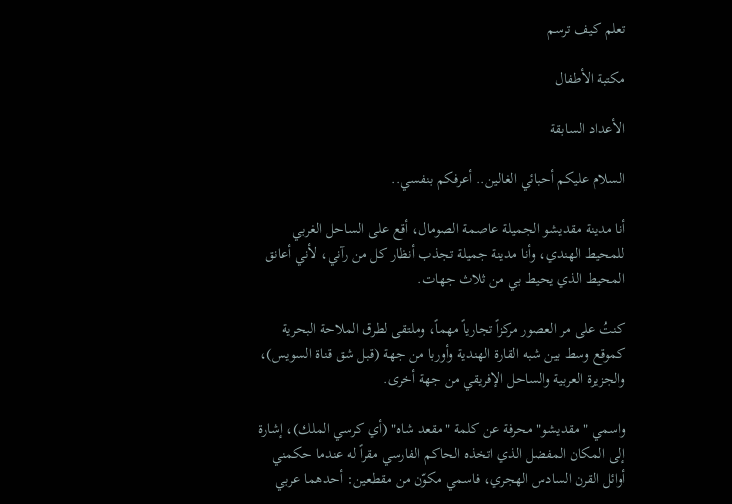تعلم كيف ترسم

مكتبة الأطفال

الأعداد السابقة

السلام عليكم أحبائي الغالين.. أعرفكم بنفسي..

أنا مدينة مقديشو الجميلة عاصمة الصومال، أقع على الساحل الغربي للمحيط الهندي، وأنا مدينة جميلة تجذب أنظار كل من رآني، لأني أعانق المحيط الذي يحيط بي من ثلاث جهات.

كنتُ على مر العصور مركزاً تجارياً مهماً، وملتقى لطرق الملاحة البحرية كموقع وسط بين شبه القارة الهندية وأوربا من جهة (قبل شق قناة السويس)، والجزيرة العربية والساحل الإفريقي من جهة أخرى.

واسمي "مقديشو" محرفة عن كلمة "مقعد شاه" (أي كرسي الملك)، إشارة إلى المكان المفضل الذي اتخذه الحاكم الفارسي مقراً له عندما حكمني أوائل القرن السادس الهجري، فاسمي مكوّن من مقطعين: أحدهما عربي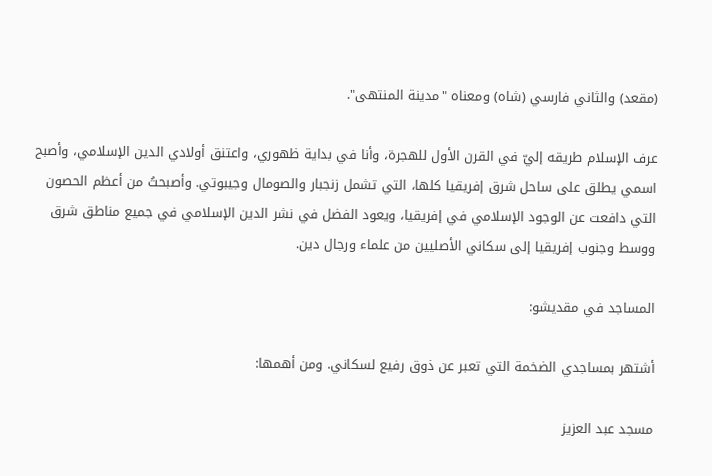(مقعد) والثاني فارسي (شاه) ومعناه "مدينة المنتهى".

عرف الإسلام طريقه إليّ في القرن الأول للهجرة، وأنا في بداية ظهوري، واعتنق أولادي الدين الإسلامي، وأصبح اسمي يطلق على ساحل شرق إفريقيا كلها، التي تشمل زنجبار والصومال وجيبوتي. وأصبحتُ من أعظم الحصون التي دافعت عن الوجود الإسلامي في إفريقيا، ويعود الفضل في نشر الدين الإسلامي في جميع مناطق شرق ووسط وجنوب إفريقيا إلى سكاني الأصليين من علماء ورجال دين.

المساجد في مقديشو:

أشتهر بمساجدي الضخمة التي تعبر عن ذوق رفيع لسكاني. ومن أهمها:

مسجد عبد العزيز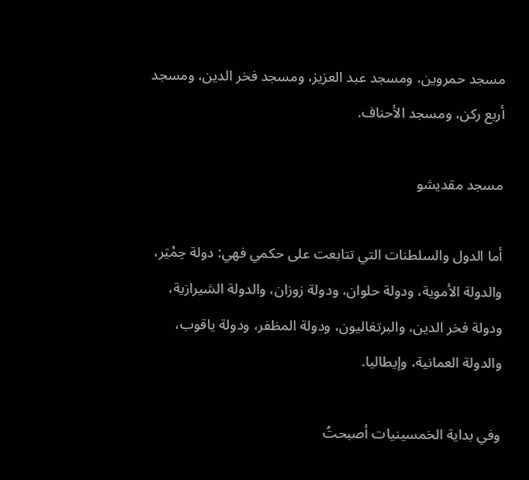مسجد حمروين، ومسجد عبد العزيز، ومسجد فخر الدين، ومسجد أربع ركن، ومسجد الأحناف.

مسجد مقديشو

أما الدول والسلطنات التي تتابعت على حكمي فهي: دولة حِمْيَر، والدولة الأموية، ودولة حلوان، ودولة زوزان، والدولة الشيرازية، ودولة فخر الدين، والبرتغاليون، ودولة المظفر، ودولة ياقوب، والدولة العمانية، وإيطاليا.

وفي بداية الخمسينيات أصبحتُ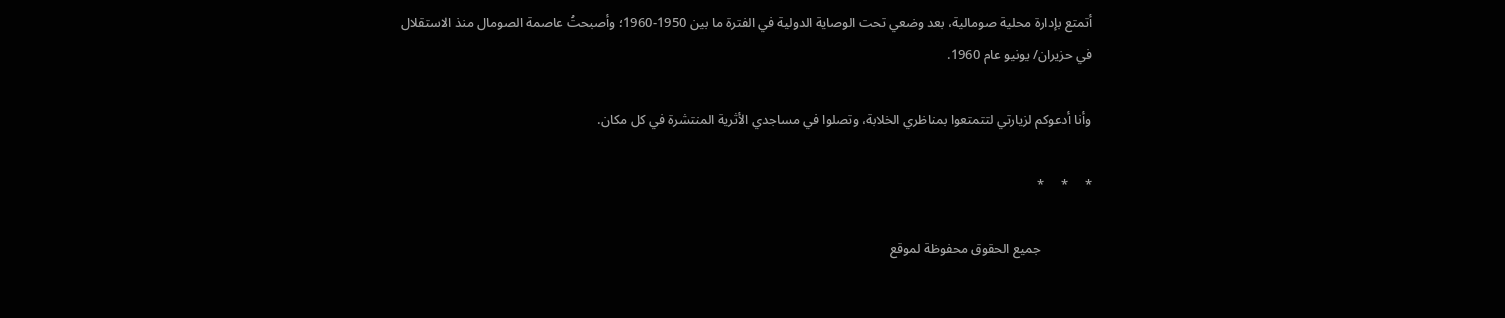أتمتع بإدارة محلية صومالية، بعد وضعي تحت الوصاية الدولية في الفترة ما بين 1950-1960؛ وأصبحتُ عاصمة الصومال منذ الاستقلال في حزيران/ يونيو عام 1960.

وأنا أدعوكم لزيارتي لتتمتعوا بمناظري الخلابة، وتصلوا في مساجدي الأثرية المنتشرة في كل مكان.

*     *     *

               جميع الحقوق محفوظة لموقع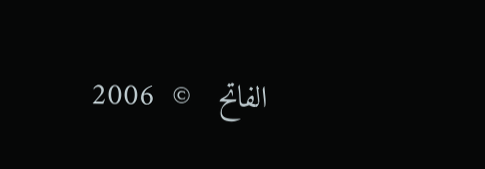الفاتح   ©  2006